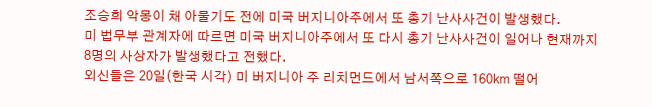조승희 악몽이 채 아물기도 전에 미국 버지니아주에서 또 총기 난사사건이 발생했다.
미 법무부 관계자에 따르면 미국 버지니아주에서 또 다시 총기 난사사건이 일어나 현재까지 8명의 사상자가 발생했다고 전했다.
외신들은 20일(한국 시각) 미 버지니아 주 리치먼드에서 남서쪽으로 160㎞ 떨어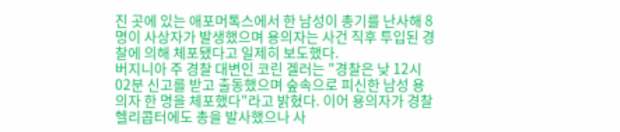진 곳에 있는 애포머톡스에서 한 남성이 총기를 난사해 8명이 사상자가 발생했으며 용의자는 사건 직후 투입된 경찰에 의해 체포됐다고 일제히 보도했다.
버지니아 주 경찰 대변인 코린 겔러는 "경찰은 낮 12시 02분 신고를 받고 출동했으며 숲속으로 피신한 남성 용의자 한 명을 체포했다"라고 밝혔다. 이어 용의자가 경찰 헬리콥터에도 총을 발사했으나 사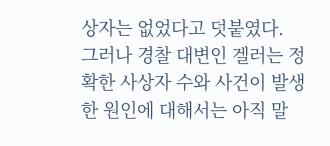상자는 없었다고 덧붙였다.
그러나 경찰 대변인 겔러는 정확한 사상자 수와 사건이 발생한 원인에 대해서는 아직 말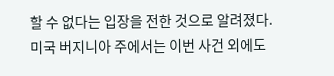할 수 없다는 입장을 전한 것으로 알려졌다.
미국 버지니아 주에서는 이번 사건 외에도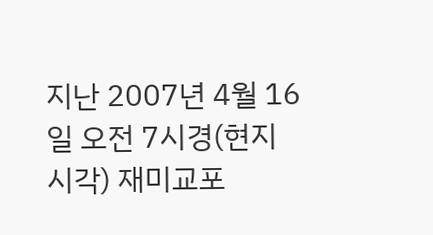지난 2007년 4월 16일 오전 7시경(현지 시각) 재미교포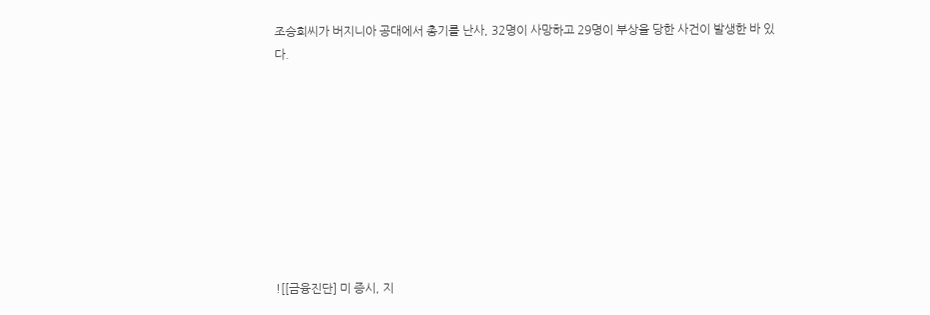조승희씨가 버지니아 공대에서 총기를 난사, 32명이 사망하고 29명이 부상을 당한 사건이 발생한 바 있다.









![[금융진단] 미 증시, 지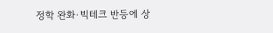정학 완화·빅테크 반등에 상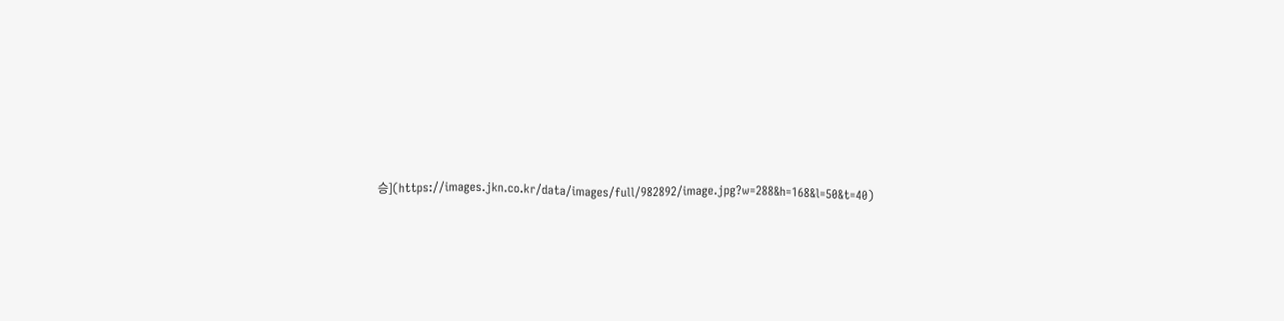승](https://images.jkn.co.kr/data/images/full/982892/image.jpg?w=288&h=168&l=50&t=40)